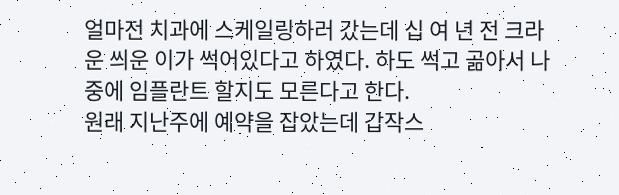얼마전 치과에 스케일링하러 갔는데 십 여 년 전 크라운 씌운 이가 썩어있다고 하였다. 하도 썩고 곪아서 나중에 임플란트 할지도 모른다고 한다.
원래 지난주에 예약을 잡았는데 갑작스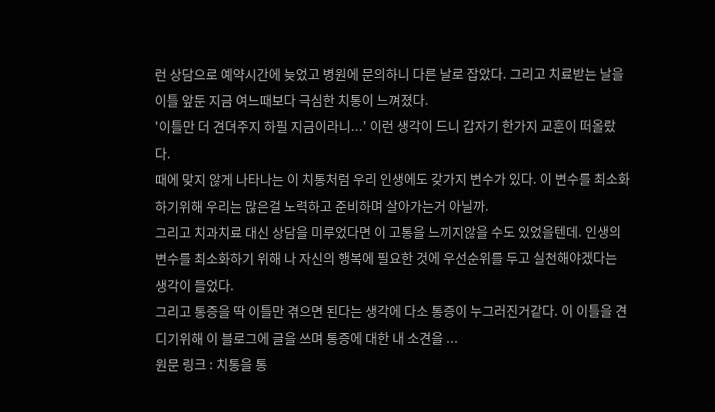런 상담으로 예약시간에 늦었고 병원에 문의하니 다른 날로 잡았다. 그리고 치료받는 날을 이틀 앞둔 지금 여느때보다 극심한 치통이 느껴졌다.
'이틀만 더 견뎌주지 하필 지금이라니...' 이런 생각이 드니 갑자기 한가지 교훈이 떠올랐다.
때에 맞지 않게 나타나는 이 치통처럼 우리 인생에도 갖가지 변수가 있다. 이 변수를 최소화 하기위해 우리는 많은걸 노력하고 준비하며 살아가는거 아닐까.
그리고 치과치료 대신 상담을 미루었다면 이 고통을 느끼지않을 수도 있었을텐데. 인생의 변수를 최소화하기 위해 나 자신의 행복에 필요한 것에 우선순위를 두고 실천해야겠다는 생각이 들었다.
그리고 통증을 딱 이틀만 겪으면 된다는 생각에 다소 통증이 누그러진거같다. 이 이틀을 견디기위해 이 블로그에 글을 쓰며 통증에 대한 내 소견을 ...
원문 링크 : 치통을 통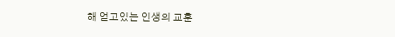해 얻고있는 인생의 교훈